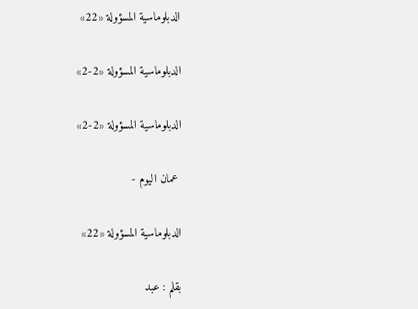الدبلوماسية المسؤولة «22»

الدبلوماسية المسؤولة «2-2»

الدبلوماسية المسؤولة «2-2»

 عمان اليوم -

الدبلوماسية المسؤولة «22»

بقلم : عبد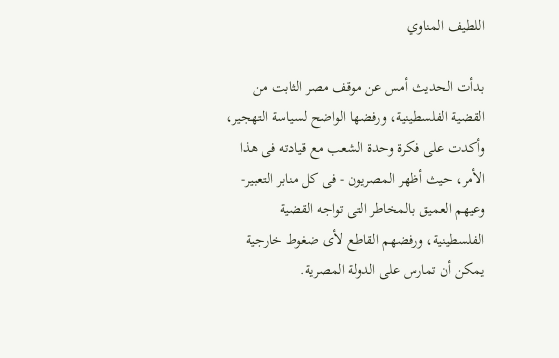اللطيف المناوي

بدأت الحديث أمس عن موقف مصر الثابت من القضية الفلسطينية، ورفضها الواضح لسياسة التهجير، وأكدت على فكرة وحدة الشعب مع قيادته فى هذا الأمر، حيث أظهر المصريون - فى كل منابر التعبير- وعيهم العميق بالمخاطر التى تواجه القضية الفلسطينية، ورفضهم القاطع لأى ضغوط خارجية يمكن أن تمارس على الدولة المصرية.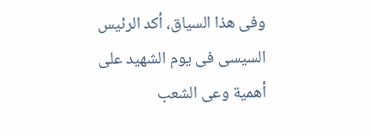وفى هذا السياق، أكد الرئيس السيسى فى يوم الشهيد على أهمية وعى الشعب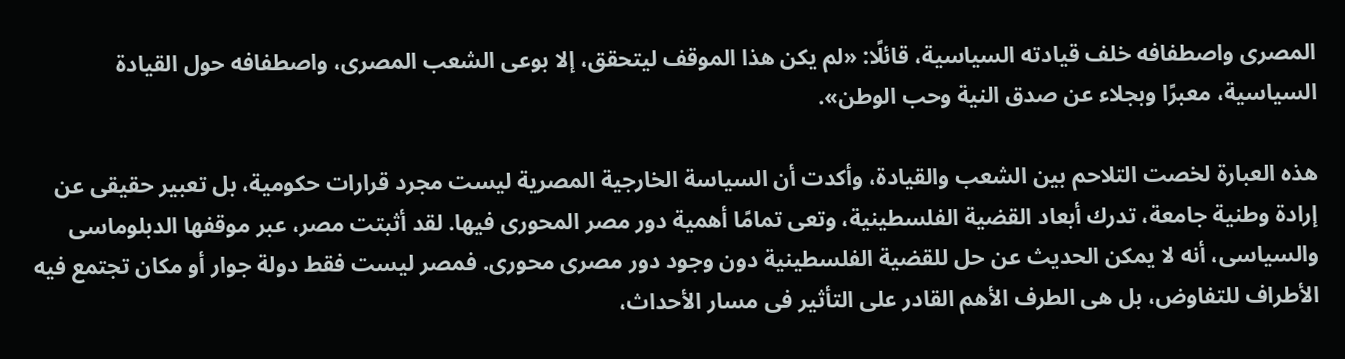المصرى واصطفافه خلف قيادته السياسية، قائلًا: «لم يكن هذا الموقف ليتحقق، إلا بوعى الشعب المصرى، واصطفافه حول القيادة السياسية، معبرًا وبجلاء عن صدق النية وحب الوطن».

هذه العبارة لخصت التلاحم بين الشعب والقيادة، وأكدت أن السياسة الخارجية المصرية ليست مجرد قرارات حكومية، بل تعبير حقيقى عن إرادة وطنية جامعة، تدرك أبعاد القضية الفلسطينية، وتعى تمامًا أهمية دور مصر المحورى فيها. لقد أثبتت مصر، عبر موقفها الدبلوماسى والسياسى، أنه لا يمكن الحديث عن حل للقضية الفلسطينية دون وجود دور مصرى محورى. فمصر ليست فقط دولة جوار أو مكان تجتمع فيه الأطراف للتفاوض، بل هى الطرف الأهم القادر على التأثير فى مسار الأحداث،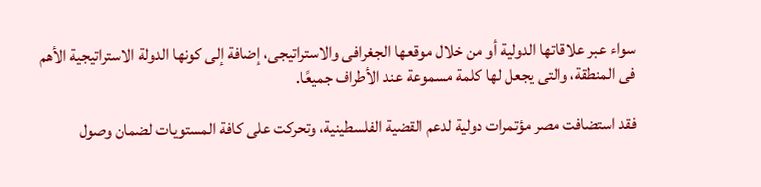سواء عبر علاقاتها الدولية أو من خلال موقعها الجغرافى والاستراتيجى، إضافة إلى كونها الدولة الاستراتيجية الأهم فى المنطقة، والتى يجعل لها كلمة مسموعة عند الأطراف جميعًا.

فقد استضافت مصر مؤتمرات دولية لدعم القضية الفلسطينية، وتحركت على كافة المستويات لضمان وصول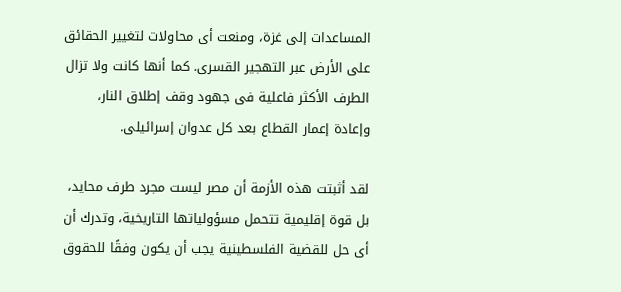المساعدات إلى غزة، ومنعت أى محاولات لتغيير الحقائق على الأرض عبر التهجير القسرى. كما أنها كانت ولا تزال الطرف الأكثر فاعلية فى جهود وقف إطلاق النار، وإعادة إعمار القطاع بعد كل عدوان إسرائيلى.

لقد أثبتت هذه الأزمة أن مصر ليست مجرد طرف محايد، بل قوة إقليمية تتحمل مسؤولياتها التاريخية، وتدرك أن أى حل للقضية الفلسطينية يجب أن يكون وفقًا للحقوق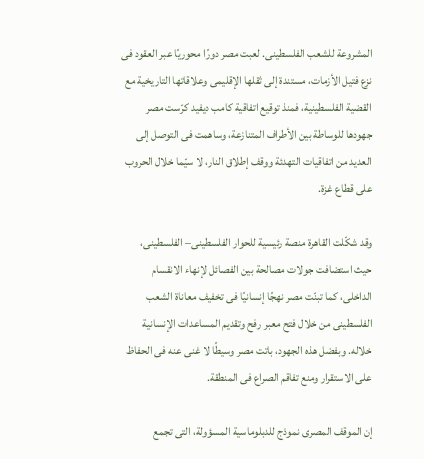المشروعة للشعب الفلسطينى. لعبت مصر دورًا محوريًا عبر العقود فى نزع فتيل الأزمات، مستندة إلى ثقلها الإقليمى وعلاقاتها التاريخية مع القضية الفلسطينية، فمنذ توقيع اتفاقية كامب ديفيد كرّست مصر جهودها للوساطة بين الأطراف المتنازعة، وساهمت فى التوصل إلى العديد من اتفاقيات التهدئة ووقف إطلاق النار، لا سيّما خلال الحروب على قطاع غزة.

وقد شكّلت القاهرة منصة رئيسية للحوار الفلسطينى– الفلسطينى، حيث استضافت جولات مصالحة بين الفصائل لإنهاء الانقسام الداخلى، كما تبنّت مصر نهجًا إنسانيًا فى تخفيف معاناة الشعب الفلسطينى من خلال فتح معبر رفح وتقديم المساعدات الإنسانية خلاله. وبفضل هذه الجهود، باتت مصر وسيطًا لا غنى عنه فى الحفاظ على الاستقرار ومنع تفاقم الصراع فى المنطقة.

إن الموقف المصرى نموذج للدبلوماسية المسؤولة، التى تجمع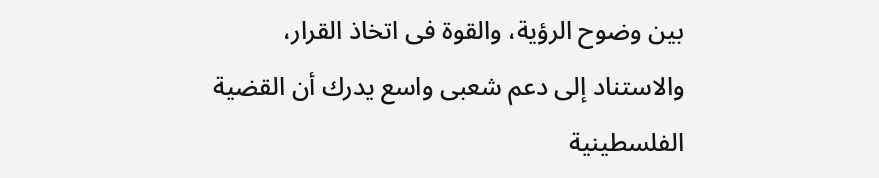بين وضوح الرؤية، والقوة فى اتخاذ القرار، والاستناد إلى دعم شعبى واسع يدرك أن القضية الفلسطينية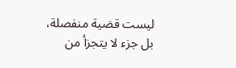ليست قضية منفصلة، بل جزء لا يتجزأ من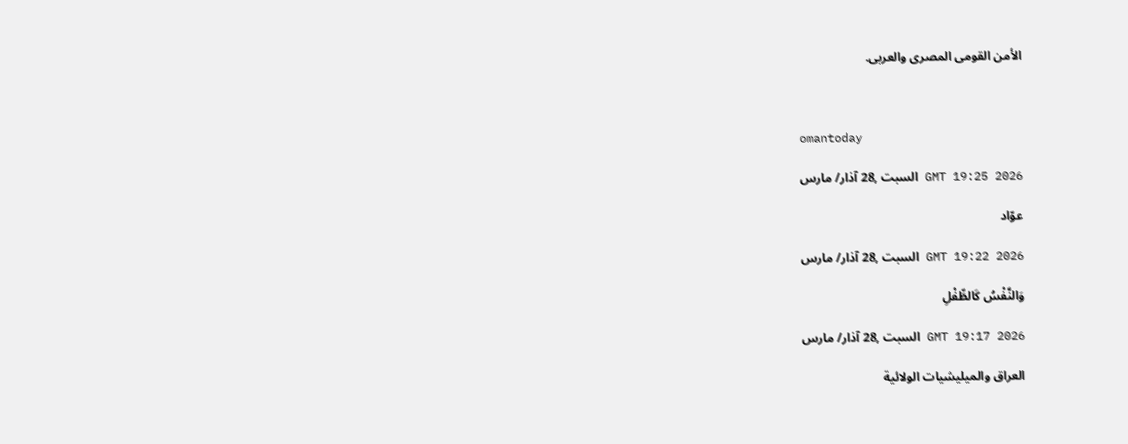الأمن القومى المصرى والعربى.



omantoday

GMT 19:25 2026 السبت ,28 آذار/ مارس

عوّاد

GMT 19:22 2026 السبت ,28 آذار/ مارس

وَالنَّفْسُ كَالطِّفْلِ

GMT 19:17 2026 السبت ,28 آذار/ مارس

العراق والميليشيات الولائية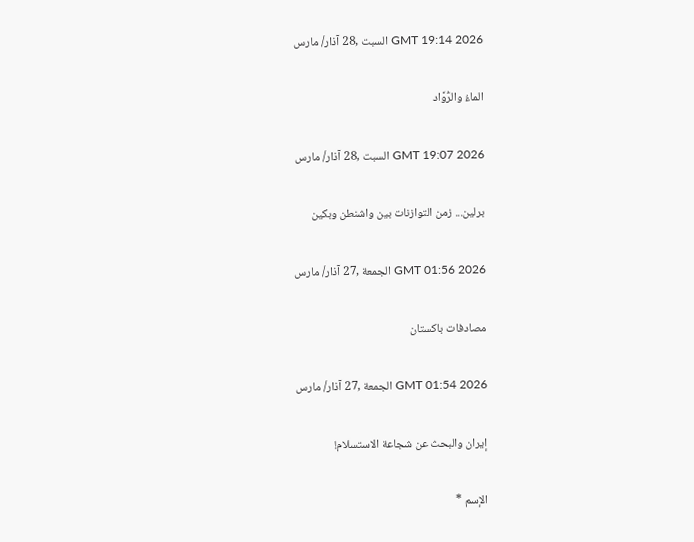GMT 19:14 2026 السبت ,28 آذار/ مارس

الماءُ والرُّوَّاد

GMT 19:07 2026 السبت ,28 آذار/ مارس

برلين... زمن التوازنات بين واشنطن وبكين

GMT 01:56 2026 الجمعة ,27 آذار/ مارس

مصادفات باكستان

GMT 01:54 2026 الجمعة ,27 آذار/ مارس

إيران والبحث عن شجاعة الاستسلام!

الإسم *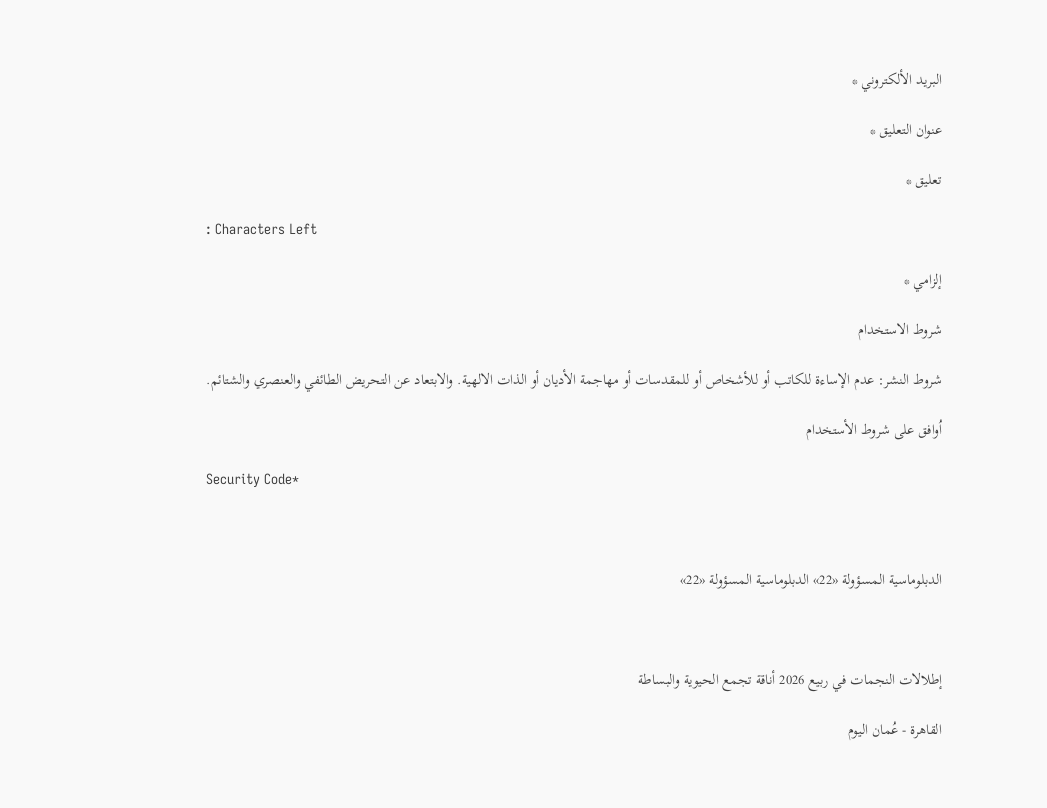البريد الألكتروني *

عنوان التعليق *

تعليق *

: Characters Left

إلزامي *

شروط الاستخدام

شروط النشر: عدم الإساءة للكاتب أو للأشخاص أو للمقدسات أو مهاجمة الأديان أو الذات الالهية. والابتعاد عن التحريض الطائفي والعنصري والشتائم.

اُوافق على شروط الأستخدام

Security Code*



الدبلوماسية المسؤولة «22» الدبلوماسية المسؤولة «22»



إطلالات النجمات في ربيع 2026 أناقة تجمع الحيوية والبساطة

القاهرة - عُمان اليوم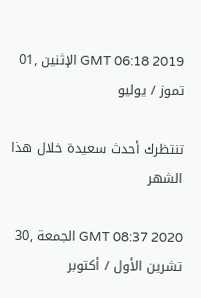GMT 06:18 2019 الإثنين ,01 تموز / يوليو

تنتظرك أحدث سعيدة خلال هذا الشهر

GMT 08:37 2020 الجمعة ,30 تشرين الأول / أكتوبر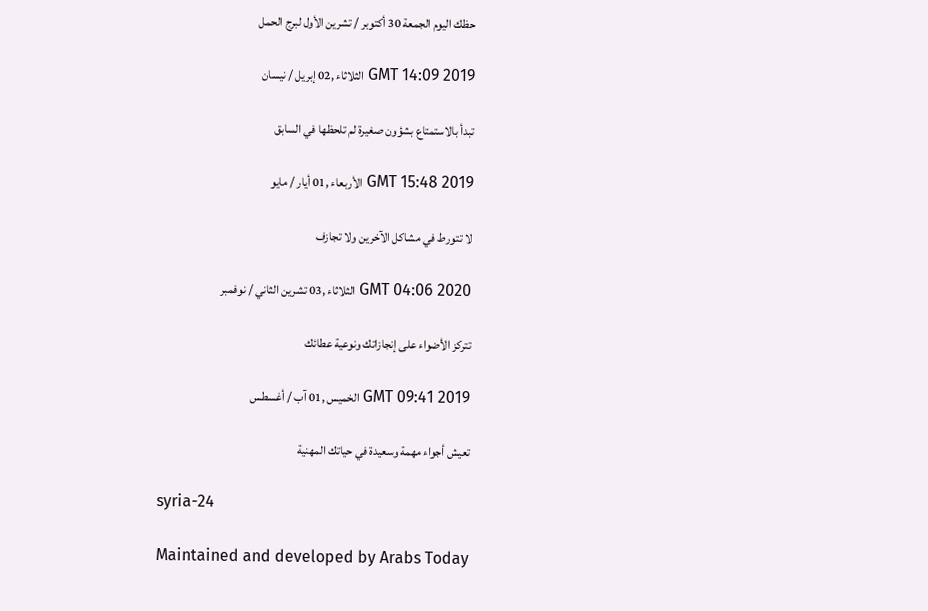حظك اليوم الجمعة 30 أكتوبر / تشرين الأول لبرج الحمل

GMT 14:09 2019 الثلاثاء ,02 إبريل / نيسان

تبدأ بالاستمتاع بشؤون صغيرة لم تلحظها في السابق

GMT 15:48 2019 الأربعاء ,01 أيار / مايو

لا تتورط في مشاكل الآخرين ولا تجازف

GMT 04:06 2020 الثلاثاء ,03 تشرين الثاني / نوفمبر

تتركز الأضواء على إنجازاتك ونوعية عطائك

GMT 09:41 2019 الخميس ,01 آب / أغسطس

تعيش أجواء مهمة وسعيدة في حياتك المهنية

syria-24

Maintained and developed by Arabs Today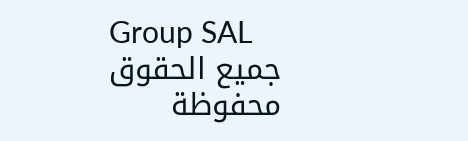Group SAL
جميع الحقوق محفوظة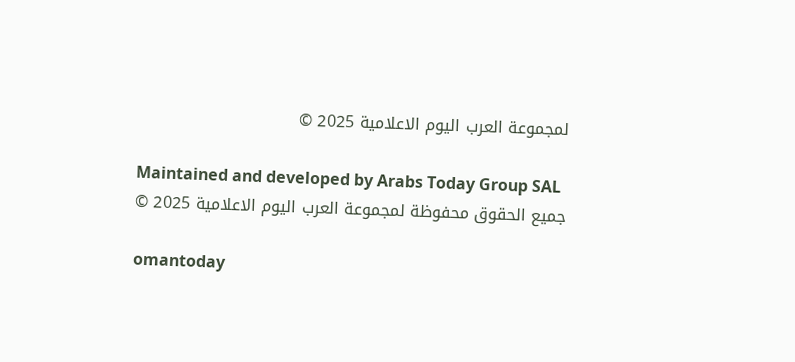لمجموعة العرب اليوم الاعلامية 2025 ©

Maintained and developed by Arabs Today Group SAL
جميع الحقوق محفوظة لمجموعة العرب اليوم الاعلامية 2025 ©

omantoday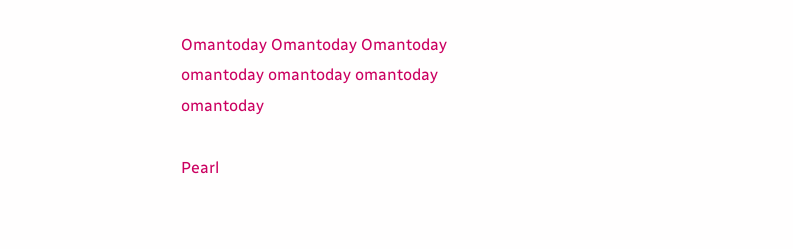Omantoday Omantoday Omantoday
omantoday omantoday omantoday
omantoday

Pearl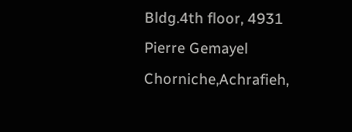Bldg.4th floor, 4931 Pierre Gemayel Chorniche,Achrafieh,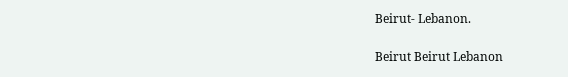Beirut- Lebanon.

Beirut Beirut Lebanon